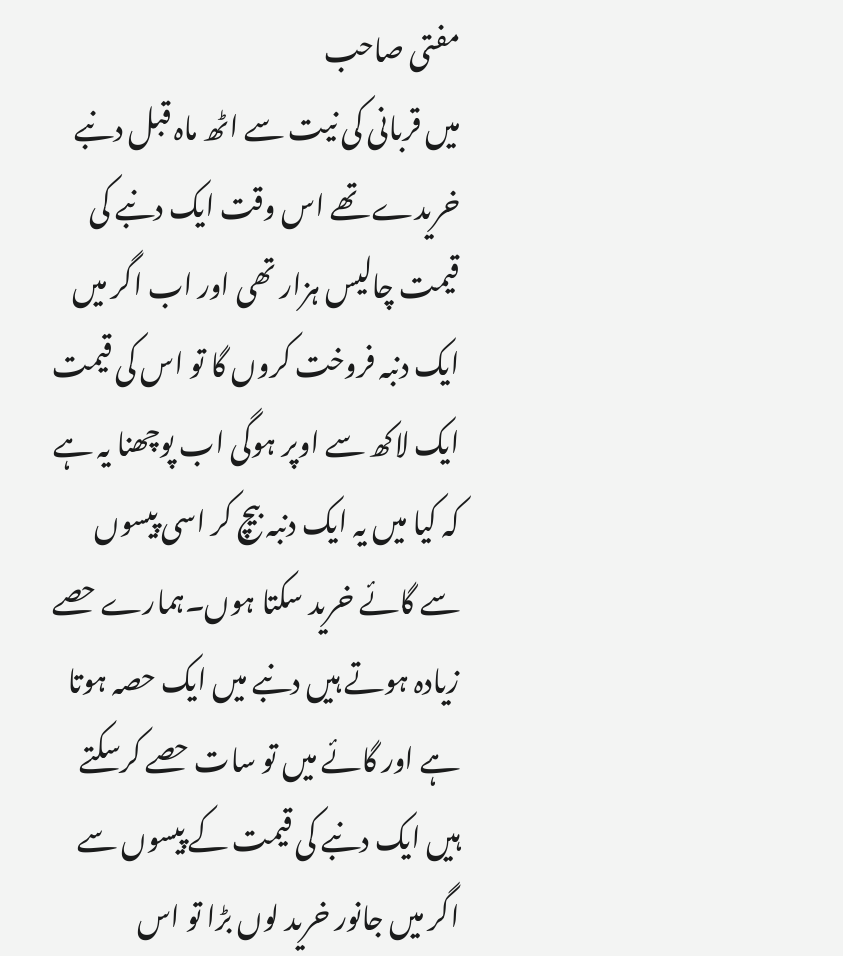مفتی صاحب
میں قربانی کی نیت سے اٹھ ماہ قبل دنبے خریدے تھے اس وقت ایک دنبے کی قیمت چالیس ہزار تھی اور اب اگر میں ایک دنبہ فروخت کروں گا تو اس کی قیمت ایک لاکھ سے اوپر ہوگی اب پوچھنا یہ ہے کہ کیا میں یہ ایک دنبہ بیچ کر اسی پیسوں سے گائے خرید سکتا ہوں۔ہمارے حصے زیادہ ہوتے ہیں دنبے میں ایک حصہ ہوتا ہے اور گائے میں تو سات حصے کرسکتے ہیں ایک دنبے کی قیمت کے پیسوں سے اگر میں جانور خرید لوں بڑا تو اس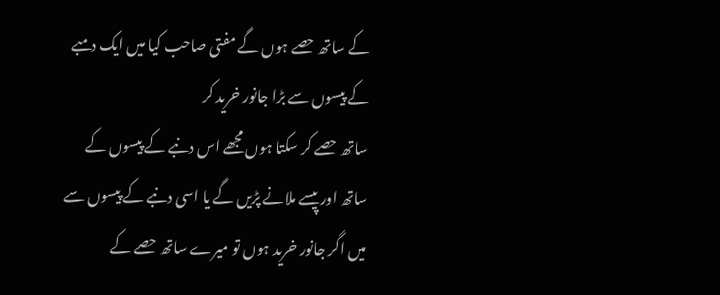کے ساتھ حصے ہوں گے مفتی صاحب کیا میں ایک دمبے کے پیسوں سے بڑا جانور خرید کر
ساتھ حصے کر سکتا ہوں مجھے اس دنبے کے پیسوں کے ساتھ اور پیسے ملانے پڑیں گے یا اسی دنبے کے پیسوں سے میں اگر جانور خرید ہوں تو میرے ساتھ حصے کے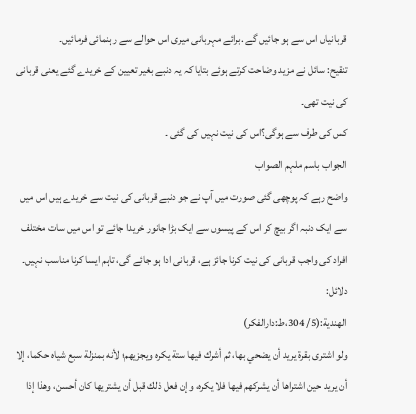قربانیاں اس سے ہو جائیں گے .برائے مہربانی میری اس حوالے سے رہنمائی فرمائیں۔
تنقیح: سائل نے مزید وضاحت کرتے ہوئے بتایا کہ یہ دنبے بغیر تعیین کے خریدے گئے یعنی قربانی کی نیت تھی۔
کس کی طرف سے ہوگی؟اس کی نیت نہیں کی گئی ۔
الجواب باسم ملہم الصواب
واضح رہے کہ پوچھی گئی صورت میں آپ نے جو دنبے قربانی کی نیت سے خریدے ہیں اس میں سے ایک دنبہ اگر بیچ کر اس کے پیسوں سے ایک بڑا جانور خریدا جائے تو اس میں سات مختلف افراد کی واجب قربانی کی نیت کرنا جائز ہے، قربانی ادا ہو جائے گی، تاہم ایسا کرنا مناسب نہیں۔
دلائل:
الهندية:(5/ 304،ط:دارالفكر)
ولو اشترى بقرة يريد أن يضحي بها، ثم أشرك فيها ستة يكره ويجزيهم؛ لأنه بمنزلة سبع شياه حكما، إلا أن يريد حين اشتراها أن يشركهم فيها فلا يكره، وإن فعل ذلك قبل أن يشتريها كان أحسن، وهذا إذا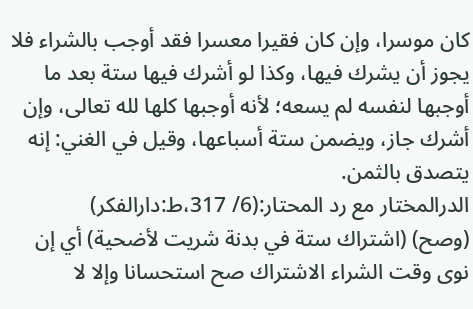كان موسرا، وإن كان فقيرا معسرا فقد أوجب بالشراء فلا يجوز أن يشرك فيها، وكذا لو أشرك فيها ستة بعد ما أوجبها لنفسه لم يسعه؛ لأنه أوجبها كلها لله تعالى، وإن أشرك جاز، ويضمن ستة أسباعها، وقيل في الغني: إنه يتصدق بالثمن.
الدرالمختار مع رد المحتار:(6/ 317،ط:دارالفكر)
(وصح) (اشتراك ستة في بدنة شريت لأضحية) أي إن نوى وقت الشراء الاشتراك صح استحسانا وإلا لا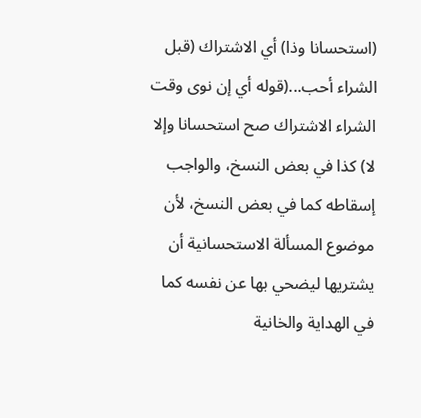(استحسانا وذا) أي الاشتراك (قبل الشراء أحب...(قوله أي إن نوى وقت الشراء الاشتراك صح استحسانا وإلا لا) كذا في بعض النسخ، والواجب إسقاطه كما في بعض النسخ، لأن موضوع المسألة الاستحسانية أن يشتريها ليضحي بها عن نفسه كما في الهداية والخانية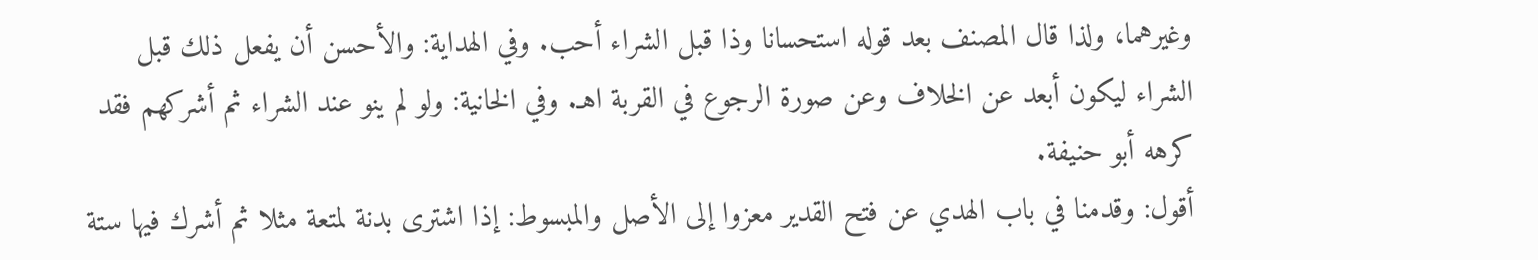وغيرهما، ولذا قال المصنف بعد قوله استحسانا وذا قبل الشراء أحب. وفي الهداية: والأحسن أن يفعل ذلك قبل الشراء ليكون أبعد عن الخلاف وعن صورة الرجوع في القربة اهـ. وفي الخانية: ولو لم ينو عند الشراء ثم أشركهم فقد كرهه أبو حنيفة.
أقول: وقدمنا في باب الهدي عن فتح القدير معزوا إلى الأصل والمبسوط: إذا اشترى بدنة لمتعة مثلا ثم أشرك فيها ستة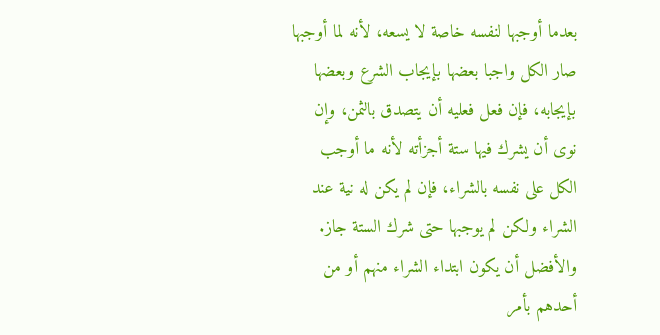بعدما أوجبها لنفسه خاصة لا يسعه، لأنه لما أوجبها صار الكل واجبا بعضها بإيجاب الشرع وبعضها بإيجابه، فإن فعل فعليه أن يتصدق بالثمن، وإن نوى أن يشرك فيها ستة أجزأته لأنه ما أوجب الكل على نفسه بالشراء، فإن لم يكن له نية عند الشراء ولكن لم يوجبها حتى شرك الستة جاز. والأفضل أن يكون ابتداء الشراء منهم أو من أحدهم بأمر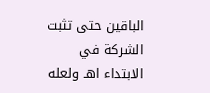الباقين حتى تثبت الشركة في الابتداء اهـ ولعله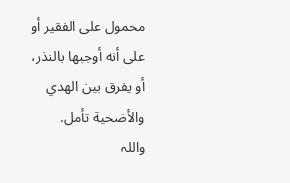محمول على الفقير أو على أنه أوجبها بالنذر، أو يفرق بين الهدي والأضحية تأمل.
واللہ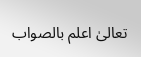تعالیٰ اعلم بالصواب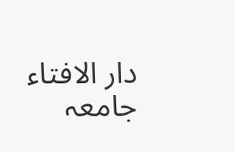دار الافتاء جامعہ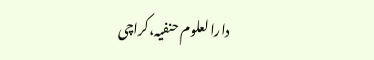دارالعلوم حنفیہ،کراچی